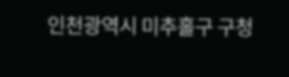인천광역시 미추홀구 구청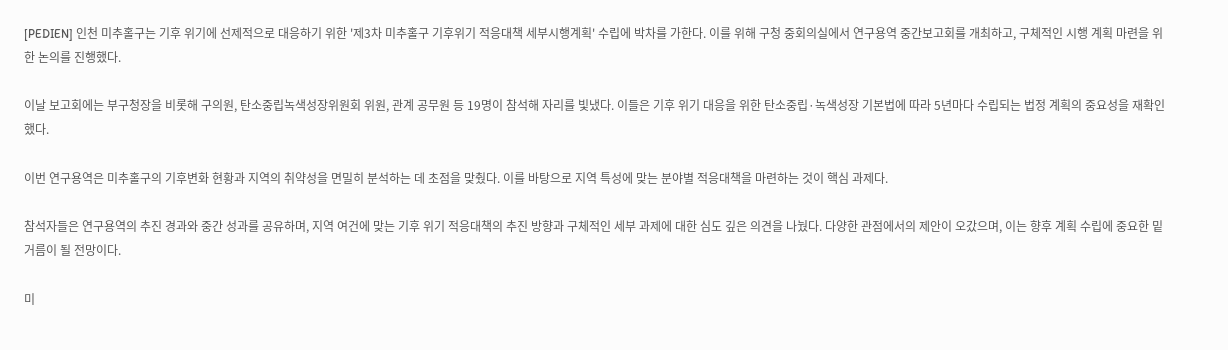[PEDIEN] 인천 미추홀구는 기후 위기에 선제적으로 대응하기 위한 '제3차 미추홀구 기후위기 적응대책 세부시행계획' 수립에 박차를 가한다. 이를 위해 구청 중회의실에서 연구용역 중간보고회를 개최하고, 구체적인 시행 계획 마련을 위한 논의를 진행했다.

이날 보고회에는 부구청장을 비롯해 구의원, 탄소중립녹색성장위원회 위원, 관계 공무원 등 19명이 참석해 자리를 빛냈다. 이들은 기후 위기 대응을 위한 탄소중립·녹색성장 기본법에 따라 5년마다 수립되는 법정 계획의 중요성을 재확인했다.

이번 연구용역은 미추홀구의 기후변화 현황과 지역의 취약성을 면밀히 분석하는 데 초점을 맞췄다. 이를 바탕으로 지역 특성에 맞는 분야별 적응대책을 마련하는 것이 핵심 과제다.

참석자들은 연구용역의 추진 경과와 중간 성과를 공유하며, 지역 여건에 맞는 기후 위기 적응대책의 추진 방향과 구체적인 세부 과제에 대한 심도 깊은 의견을 나눴다. 다양한 관점에서의 제안이 오갔으며, 이는 향후 계획 수립에 중요한 밑거름이 될 전망이다.

미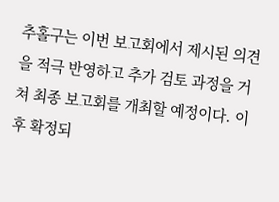추홀구는 이번 보고회에서 제시된 의견을 적극 반영하고 추가 검토 과정을 거쳐 최종 보고회를 개최할 예정이다. 이후 확정되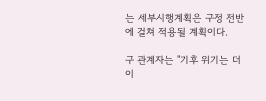는 세부시행계획은 구정 전반에 걸쳐 적용될 계획이다.

구 관계자는 "기후 위기는 더 이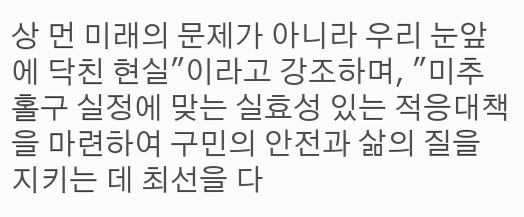상 먼 미래의 문제가 아니라 우리 눈앞에 닥친 현실"이라고 강조하며, "미추홀구 실정에 맞는 실효성 있는 적응대책을 마련하여 구민의 안전과 삶의 질을 지키는 데 최선을 다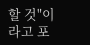할 것"이라고 포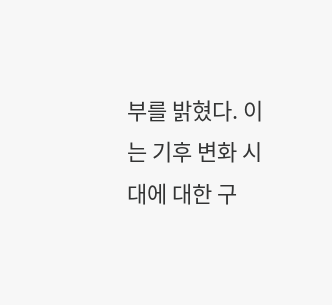부를 밝혔다. 이는 기후 변화 시대에 대한 구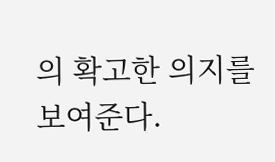의 확고한 의지를 보여준다.